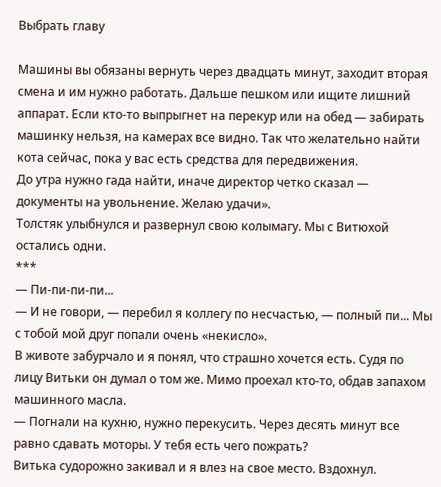Выбрать главу

Машины вы обязаны вернуть через двадцать минут, заходит вторая смена и им нужно работать. Дальше пешком или ищите лишний аппарат. Если кто-то выпрыгнет на перекур или на обед — забирать машинку нельзя, на камерах все видно. Так что желательно найти кота сейчас, пока у вас есть средства для передвижения.
До утра нужно гада найти, иначе директор четко сказал — документы на увольнение. Желаю удачи».
Толстяк улыбнулся и развернул свою колымагу. Мы с Витюхой остались одни.
***
— Пи-пи-пи-пи...
— И не говори, — перебил я коллегу по несчастью, — полный пи... Мы с тобой мой друг попали очень «некисло».
В животе забурчало и я понял, что страшно хочется есть. Судя по лицу Витьки он думал о том же. Мимо проехал кто-то, обдав запахом машинного масла.
— Погнали на кухню, нужно перекусить. Через десять минут все равно сдавать моторы. У тебя есть чего пожрать?
Витька судорожно закивал и я влез на свое место. Вздохнул.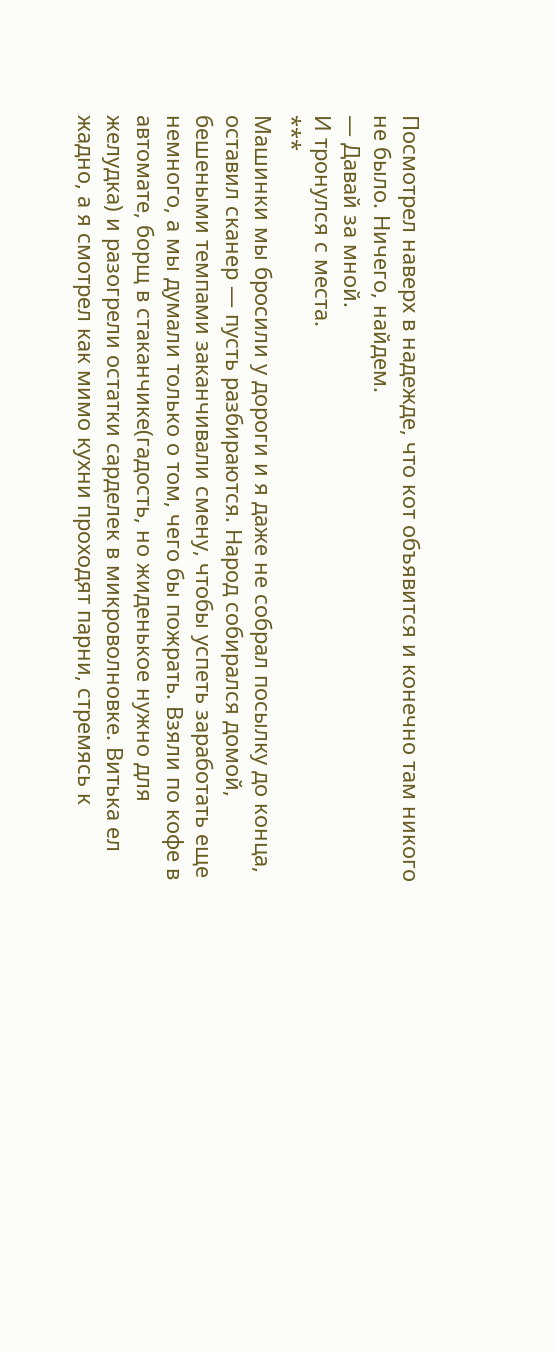Посмотрел наверх в надежде, что кот объявится и конечно там никого не было. Ничего, найдем.
— Давай за мной.
И тронулся с места.
***
Машинки мы бросили у дороги и я даже не собрал посылку до конца, оставил сканер — пусть разбираются. Народ собирался домой, бешеными темпами заканчивали смену, чтобы успеть заработать еще немного, а мы думали только о том, чего бы пожрать. Взяли по кофе в автомате, борщ в стаканчике(гадость, но жиденькое нужно для желудка) и разогрели остатки сарделек в микроволновке. Витька ел жадно, а я смотрел как мимо кухни проходят парни, стремясь к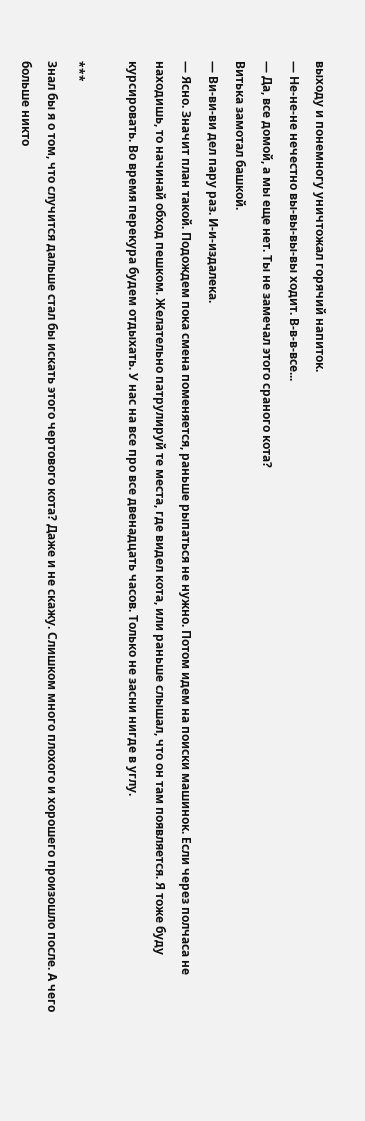выходу и понемногу уничтожал горячий напиток.
— Не-не-не нечестно вы-вы-вы-вы ходит. В-в-в-все...
— Да, все домой, а мы еще нет. Ты не замечал этого сраного кота?
Витька замотал башкой.
— Ви-ви-ви дел пару раз. И-и-издалека.
— Ясно. Значит план такой. Подождем пока смена поменяется, раньше рыпаться не нужно. Потом идем на поиски машинок. Если через полчаса не находишь, то начинай обход пешком. Желательно патрулируй те места, где видел кота, или раньше слышал, что он там появляется. Я тоже буду курсировать. Во время перекура будем отдыхать. У нас на все про все двенадцать часов. Только не засни нигде в углу.

***
Знал бы я о том, что случится дальше стал бы искать этого чертового кота? Даже и не скажу. Слишком много плохого и хорошего произошло после. А чего больше никто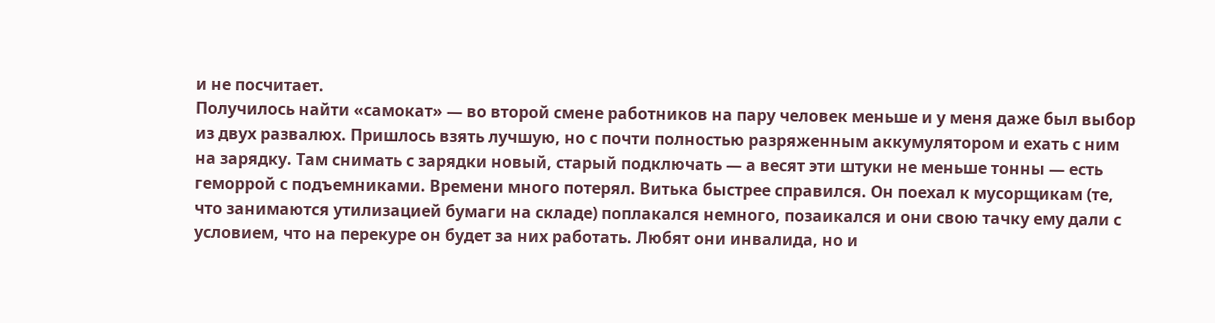и не посчитает.
Получилось найти «самокат» — во второй смене работников на пару человек меньше и у меня даже был выбор из двух развалюх. Пришлось взять лучшую, но с почти полностью разряженным аккумулятором и ехать с ним на зарядку. Там снимать с зарядки новый, старый подключать — а весят эти штуки не меньше тонны — есть геморрой с подъемниками. Времени много потерял. Витька быстрее справился. Он поехал к мусорщикам (те, что занимаются утилизацией бумаги на складе) поплакался немного, позаикался и они свою тачку ему дали с условием, что на перекуре он будет за них работать. Любят они инвалида, но и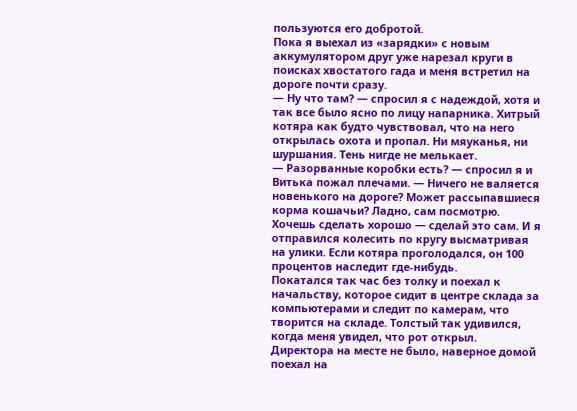пользуются его добротой.
Пока я выехал из «зарядки» с новым аккумулятором друг уже нарезал круги в поисках хвостатого гада и меня встретил на дороге почти сразу.
— Ну что там? — спросил я с надеждой, хотя и так все было ясно по лицу напарника. Хитрый котяра как будто чувствовал, что на него открылась охота и пропал. Ни мяуканья, ни шуршания. Тень нигде не мелькает.
— Разорванные коробки есть? — спросил я и Витька пожал плечами. — Ничего не валяется новенького на дороге? Может рассыпавшиеся корма кошачьи? Ладно, сам посмотрю.
Хочешь сделать хорошо — сделай это сам. И я отправился колесить по кругу высматривая на улики. Если котяра проголодался, он 100 процентов наследит где-нибудь.
Покатался так час без толку и поехал к начальству, которое сидит в центре склада за компьютерами и следит по камерам, что творится на складе. Толстый так удивился, когда меня увидел, что рот открыл. Директора на месте не было, наверное домой поехал на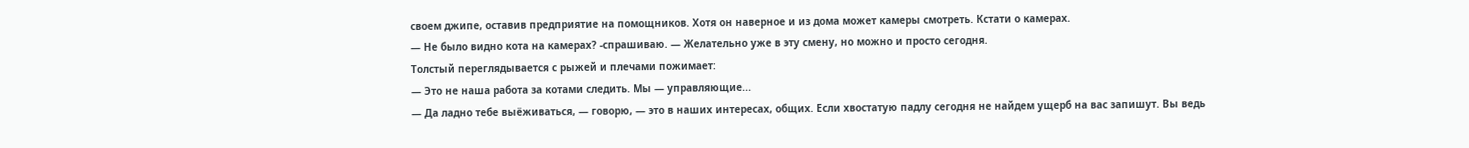своем джипе, оставив предприятие на помощников. Хотя он наверное и из дома может камеры смотреть. Кстати о камерах.
— Не было видно кота на камерах? -спрашиваю. — Желательно уже в эту смену, но можно и просто сегодня.
Толстый переглядывается с рыжей и плечами пожимает:
— Это не наша работа за котами следить. Мы — управляющие...
— Да ладно тебе выёживаться, — говорю, — это в наших интересах, общих. Если хвостатую падлу сегодня не найдем ущерб на вас запишут. Вы ведь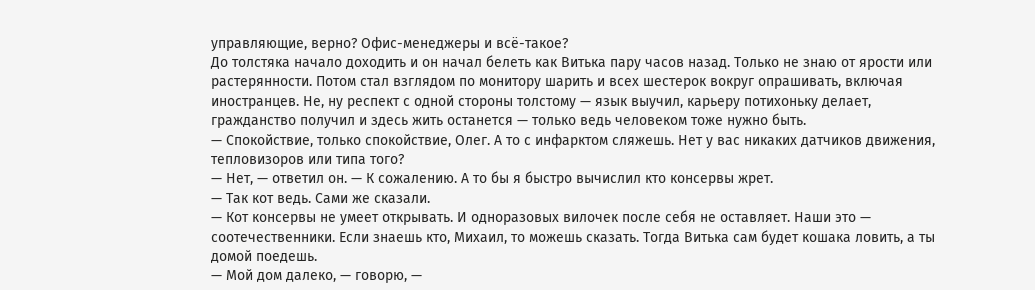управляющие, верно? Офис-менеджеры и всё-такое?
До толстяка начало доходить и он начал белеть как Витька пару часов назад. Только не знаю от ярости или растерянности. Потом стал взглядом по монитору шарить и всех шестерок вокруг опрашивать, включая иностранцев. Не, ну респект с одной стороны толстому — язык выучил, карьеру потихоньку делает, гражданство получил и здесь жить останется — только ведь человеком тоже нужно быть.
— Спокойствие, только спокойствие, Олег. А то с инфарктом сляжешь. Нет у вас никаких датчиков движения, тепловизоров или типа того?
— Нет, — ответил он. — К сожалению. А то бы я быстро вычислил кто консервы жрет.
— Так кот ведь. Сами же сказали.
— Кот консервы не умеет открывать. И одноразовых вилочек после себя не оставляет. Наши это — соотечественники. Если знаешь кто, Михаил, то можешь сказать. Тогда Витька сам будет кошака ловить, а ты домой поедешь.
— Мой дом далеко, — говорю, —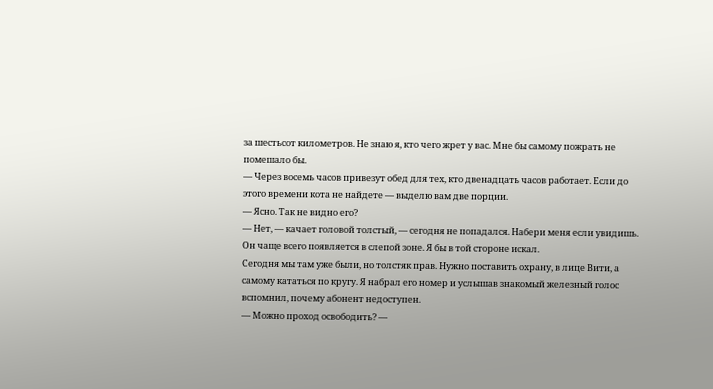за шестьсот километров. Не знаю я, кто чего жрет у вас. Мне бы самому пожрать не помешало бы.
— Через восемь часов привезут обед для тех, кто двенадцать часов работает. Если до этого времени кота не найдете — выделю вам две порции.
— Ясно. Так не видно его?
— Нет, — качает головой толстый, — сегодня не попадался. Набери меня если увидишь. Он чаще всего появляется в слепой зоне. Я бы в той стороне искал.
Сегодня мы там уже были, но толстяк прав. Нужно поставить охрану, в лице Вити, а самому кататься по кругу. Я набрал его номер и услышав знакомый железный голос вспомнил, почему абонент недоступен.
— Можно проход освободить? —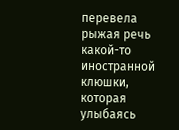перевела рыжая речь какой-то иностранной клюшки, которая улыбаясь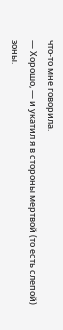что-то мне говорила.
— Хорошо, — и укатил я в стороны мертвой (то есть слепой) зоны.